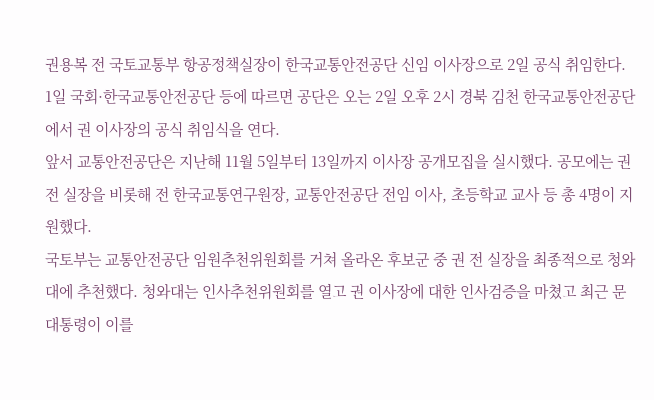권용복 전 국토교통부 항공정책실장이 한국교통안전공단 신임 이사장으로 2일 공식 취임한다.
1일 국회·한국교통안전공단 등에 따르면 공단은 오는 2일 오후 2시 경북 김천 한국교통안전공단에서 권 이사장의 공식 취임식을 연다.
앞서 교통안전공단은 지난해 11월 5일부터 13일까지 이사장 공개모집을 실시했다. 공모에는 권 전 실장을 비롯해 전 한국교통연구원장, 교통안전공단 전임 이사, 초등학교 교사 등 총 4명이 지원했다.
국토부는 교통안전공단 임원추천위원회를 거쳐 올라온 후보군 중 권 전 실장을 최종적으로 청와대에 추천했다. 청와대는 인사추천위원회를 열고 권 이사장에 대한 인사검증을 마쳤고 최근 문 대통령이 이를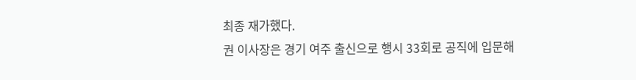최종 재가했다.
권 이사장은 경기 여주 출신으로 행시 33회로 공직에 입문해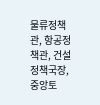물류정책관, 항공정책관, 건설정책국장, 중앙토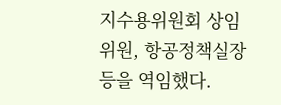지수용위원회 상임위원, 항공정책실장 등을 역임했다.